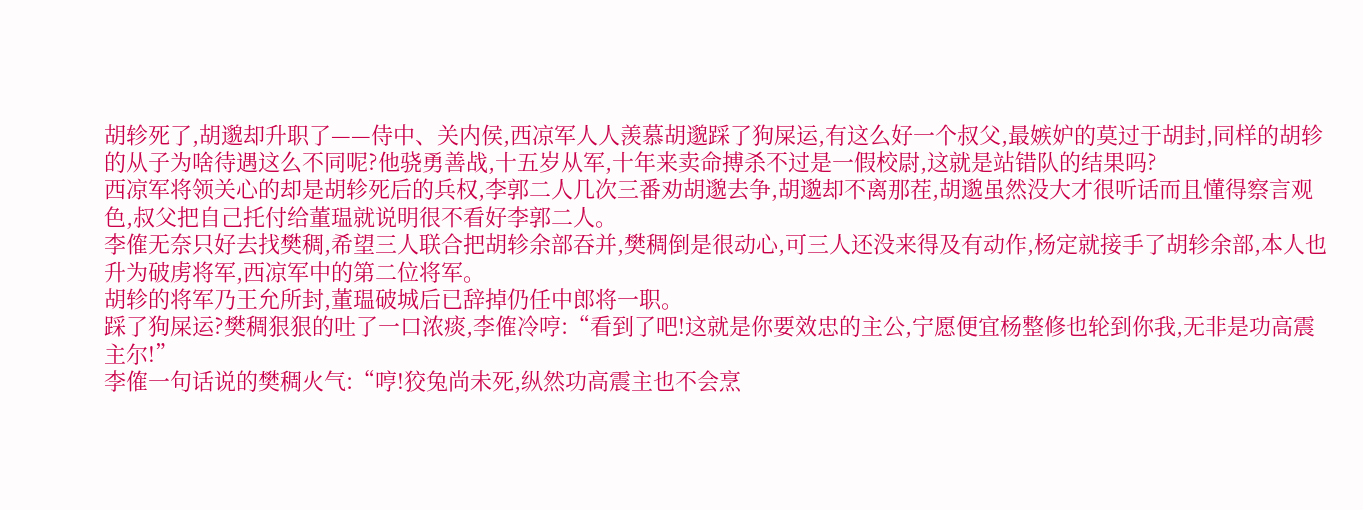胡轸死了,胡邈却升职了——侍中、关内侯,西凉军人人羡慕胡邈踩了狗屎运,有这么好一个叔父,最嫉妒的莫过于胡封,同样的胡轸的从子为啥待遇这么不同呢?他骁勇善战,十五岁从军,十年来卖命搏杀不过是一假校尉,这就是站错队的结果吗?
西凉军将领关心的却是胡轸死后的兵权,李郭二人几次三番劝胡邈去争,胡邈却不离那茬,胡邈虽然没大才很听话而且懂得察言观色,叔父把自己托付给董瑥就说明很不看好李郭二人。
李傕无奈只好去找樊稠,希望三人联合把胡轸余部吞并,樊稠倒是很动心,可三人还没来得及有动作,杨定就接手了胡轸余部,本人也升为破虏将军,西凉军中的第二位将军。
胡轸的将军乃王允所封,董瑥破城后已辞掉仍任中郎将一职。
踩了狗屎运?樊稠狠狠的吐了一口浓痰,李傕冷哼:“看到了吧!这就是你要效忠的主公,宁愿便宜杨整修也轮到你我,无非是功高震主尔!”
李傕一句话说的樊稠火气:“哼!狡兔尚未死,纵然功高震主也不会烹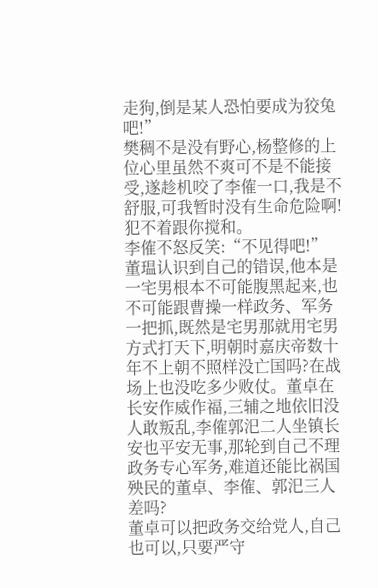走狗,倒是某人恐怕要成为狡兔吧!”
樊稠不是没有野心,杨整修的上位心里虽然不爽可不是不能接受,遂趁机咬了李傕一口,我是不舒服,可我暂时没有生命危险啊!犯不着跟你搅和。
李傕不怒反笑:“不见得吧!”
董瑥认识到自己的错误,他本是一宅男根本不可能腹黑起来,也不可能跟曹操一样政务、军务一把抓,既然是宅男那就用宅男方式打天下,明朝时嘉庆帝数十年不上朝不照样没亡国吗?在战场上也没吃多少败仗。董卓在长安作威作福,三辅之地依旧没人敢叛乱,李傕郭汜二人坐镇长安也平安无事,那轮到自己不理政务专心军务,难道还能比祸国殃民的董卓、李傕、郭汜三人差吗?
董卓可以把政务交给党人,自己也可以,只要严守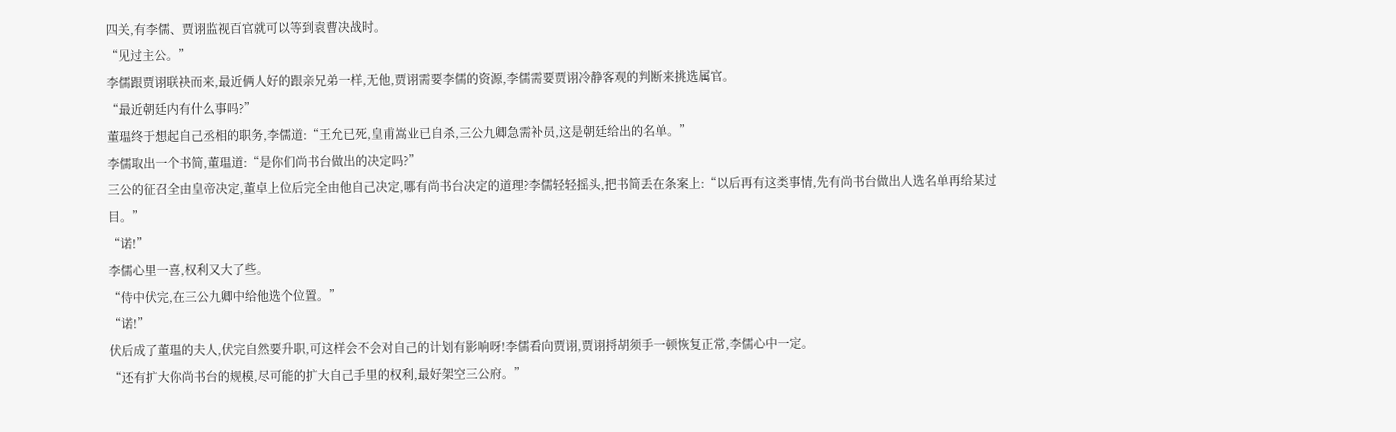四关,有李儒、贾诩监视百官就可以等到袁曹决战时。
“见过主公。”
李儒跟贾诩联袂而来,最近俩人好的跟亲兄弟一样,无他,贾诩需要李儒的资源,李儒需要贾诩冷静客观的判断来挑选属官。
“最近朝廷内有什么事吗?”
董瑥终于想起自己丞相的职务,李儒道:“王允已死,皇甫嵩业已自杀,三公九卿急需补员,这是朝廷给出的名单。”
李儒取出一个书简,董瑥道:“是你们尚书台做出的决定吗?”
三公的征召全由皇帝决定,董卓上位后完全由他自己决定,哪有尚书台决定的道理?李儒轻轻摇头,把书简丢在条案上:“以后再有这类事情,先有尚书台做出人选名单再给某过目。”
“诺!”
李儒心里一喜,权利又大了些。
“侍中伏完,在三公九卿中给他选个位置。”
“诺!”
伏后成了董瑥的夫人,伏完自然要升职,可这样会不会对自己的计划有影响呀!李儒看向贾诩,贾诩捋胡须手一顿恢复正常,李儒心中一定。
“还有扩大你尚书台的规模,尽可能的扩大自己手里的权利,最好架空三公府。”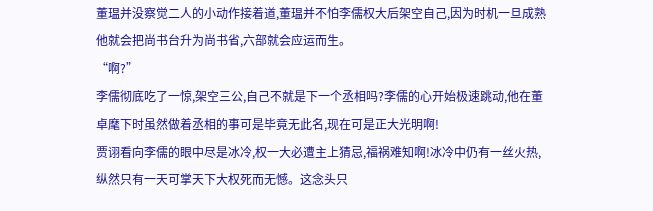董瑥并没察觉二人的小动作接着道,董瑥并不怕李儒权大后架空自己,因为时机一旦成熟他就会把尚书台升为尚书省,六部就会应运而生。
“啊?”
李儒彻底吃了一惊,架空三公,自己不就是下一个丞相吗?李儒的心开始极速跳动,他在董卓麾下时虽然做着丞相的事可是毕竟无此名,现在可是正大光明啊!
贾诩看向李儒的眼中尽是冰冷,权一大必遭主上猜忌,福祸难知啊!冰冷中仍有一丝火热,纵然只有一天可掌天下大权死而无憾。这念头只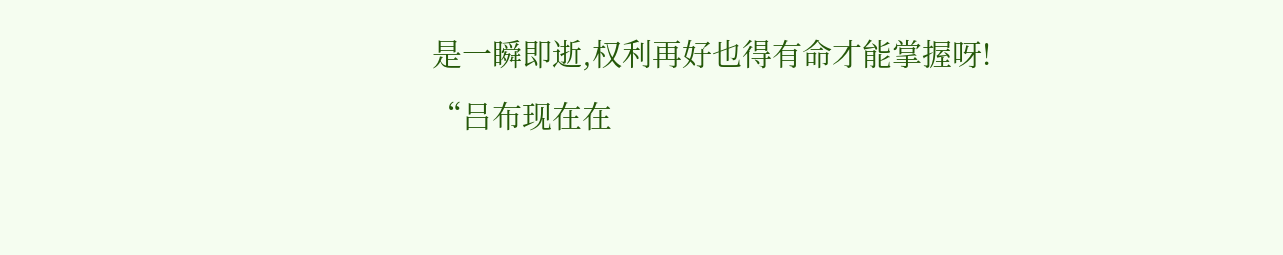是一瞬即逝,权利再好也得有命才能掌握呀!
“吕布现在在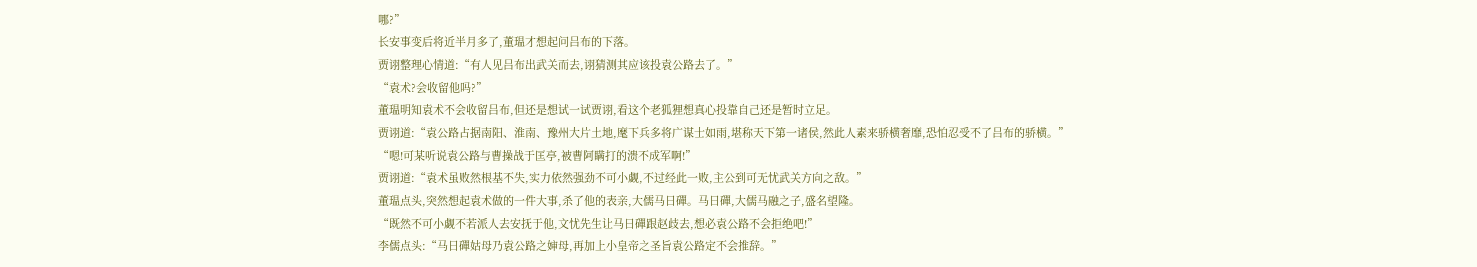哪?”
长安事变后将近半月多了,董瑥才想起问吕布的下落。
贾诩整理心情道:“有人见吕布出武关而去,诩猜测其应该投袁公路去了。”
“袁术?会收留他吗?”
董瑥明知袁术不会收留吕布,但还是想试一试贾诩,看这个老狐狸想真心投靠自己还是暂时立足。
贾诩道:“袁公路占据南阳、淮南、豫州大片土地,麾下兵多将广谋士如雨,堪称天下第一诸侯,然此人素来骄横奢靡,恐怕忍受不了吕布的骄横。”
“嗯!可某听说袁公路与曹操战于匡亭,被曹阿瞒打的溃不成军啊!”
贾诩道:“袁术虽败然根基不失,实力依然强劲不可小觑,不过经此一败,主公到可无忧武关方向之敌。”
董瑥点头,突然想起袁术做的一件大事,杀了他的表亲,大儒马日磾。马日磾,大儒马融之子,盛名望隆。
“既然不可小觑不若派人去安抚于他,文忧先生让马日磾跟赵歧去,想必袁公路不会拒绝吧!”
李儒点头:“马日磾姑母乃袁公路之婶母,再加上小皇帝之圣旨袁公路定不会推辞。”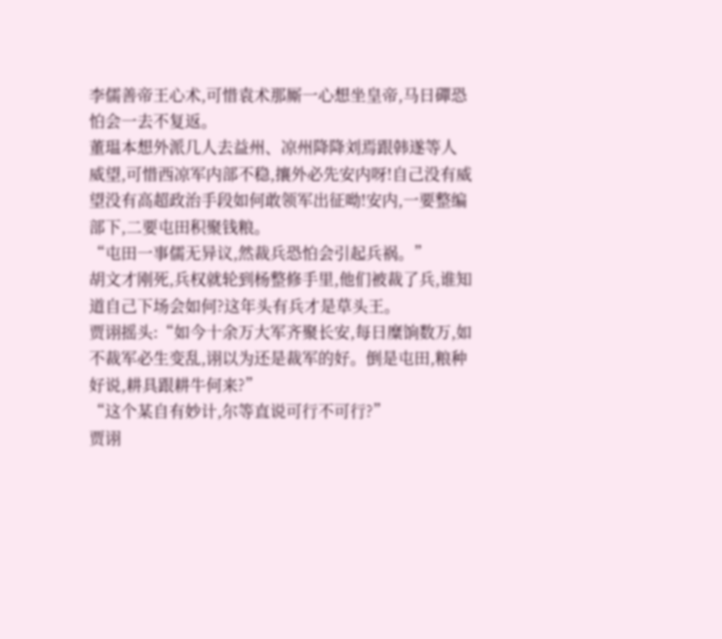李儒善帝王心术,可惜袁术那厮一心想坐皇帝,马日磾恐怕会一去不复返。
董瑥本想外派几人去益州、凉州降降刘焉跟韩遂等人威望,可惜西凉军内部不稳,攘外必先安内呀!自己没有威望没有高超政治手段如何敢领军出征呦!安内,一要整编部下,二要屯田积聚钱粮。
“屯田一事儒无异议,然裁兵恐怕会引起兵祸。”
胡文才刚死,兵权就轮到杨整修手里,他们被裁了兵,谁知道自己下场会如何?这年头有兵才是草头王。
贾诩摇头:“如今十余万大军齐聚长安,每日糜饷数万,如不裁军必生变乱,诩以为还是裁军的好。倒是屯田,粮种好说,耕具跟耕牛何来?”
“这个某自有妙计,尔等直说可行不可行?”
贾诩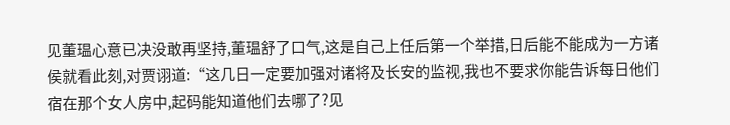见董瑥心意已决没敢再坚持,董瑥舒了口气,这是自己上任后第一个举措,日后能不能成为一方诸侯就看此刻,对贾诩道:“这几日一定要加强对诸将及长安的监视,我也不要求你能告诉每日他们宿在那个女人房中,起码能知道他们去哪了?见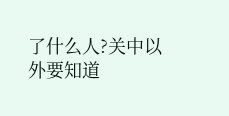了什么人?关中以外要知道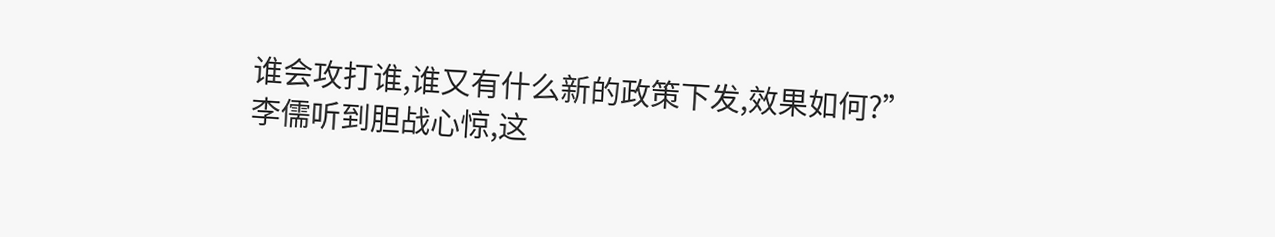谁会攻打谁,谁又有什么新的政策下发,效果如何?”
李儒听到胆战心惊,这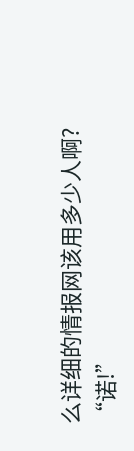么详细的情报网该用多少人啊?
“诺!”